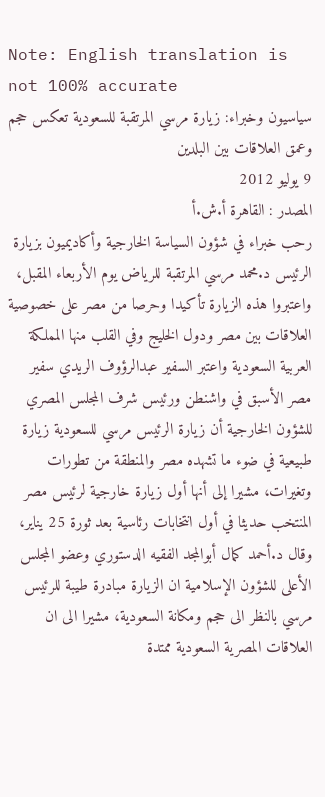Note: English translation is not 100% accurate
سياسيون وخبراء: زيارة مرسي المرتقبة للسعودية تعكس حجم وعمق العلاقات بين البلدين
9 يوليو 2012
المصدر : القاهرة أ.ش.أ
رحب خبراء في شؤون السياسة الخارجية وأكاديميون بزيارة الرئيس د.محمد مرسي المرتقبة للرياض يوم الأربعاء المقبل، واعتبروا هذه الزيارة تأكيدا وحرصا من مصر على خصوصية العلاقات بين مصر ودول الخليج وفي القلب منها المملكة العربية السعودية واعتبر السفير عبدالرؤوف الريدي سفير مصر الأسبق في واشنطن ورئيس شرف المجلس المصري للشؤون الخارجية أن زيارة الرئيس مرسي للسعودية زيارة طبيعية في ضوء ما تشهده مصر والمنطقة من تطورات وتغيرات، مشيرا إلى أنها أول زيارة خارجية لرئيس مصر المنتخب حديثا في أول انتخابات رئاسية بعد ثورة 25 يناير، وقال د.أحمد كمال أبوالمجد الفقيه الدستوري وعضو المجلس الأعلى للشؤون الإسلامية ان الزيارة مبادرة طيبة للرئيس مرسي بالنظر الى حجم ومكانة السعودية، مشيرا الى ان العلاقات المصرية السعودية ممتدة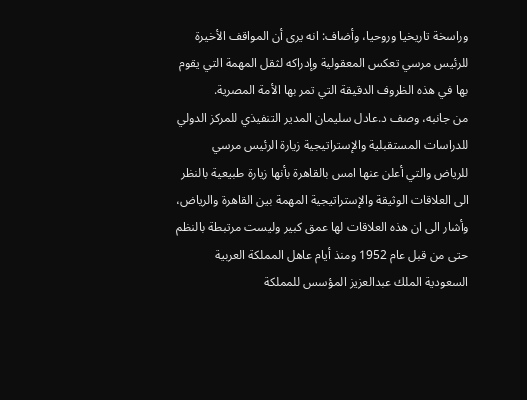وراسخة تاريخيا وروحيا، وأضاف: انه يرى أن المواقف الأخيرة للرئيس مرسي تعكس المعقولية وإدراكه لثقل المهمة التي يقوم بها في هذه الظروف الدقيقة التي تمر بها الأمة المصرية.
من جانبه، وصف د.عادل سليمان المدير التنفيذي للمركز الدولي للدراسات المستقبلية والإستراتيجية زيارة الرئيس مرسي للرياض والتي أعلن عنها امس بالقاهرة بأنها زيارة طبيعية بالنظر الى العلاقات الوثيقة والإستراتيجية المهمة بين القاهرة والرياض، وأشار الى ان هذه العلاقات لها عمق كبير وليست مرتبطة بالنظم حتى من قبل عام 1952 ومنذ أيام عاهل المملكة العربية السعودية الملك عبدالعزيز المؤسس للمملكة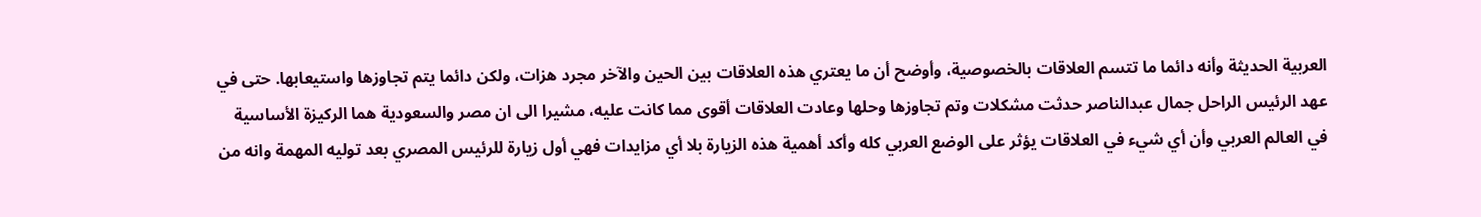العربية الحديثة وأنه دائما ما تتسم العلاقات بالخصوصية، وأوضح أن ما يعتري هذه العلاقات بين الحين والآخر مجرد هزات، ولكن دائما يتم تجاوزها واستيعابها. حتى في عهد الرئيس الراحل جمال عبدالناصر حدثت مشكلات وتم تجاوزها وحلها وعادت العلاقات أقوى مما كانت عليه، مشيرا الى ان مصر والسعودية هما الركيزة الأساسية في العالم العربي وأن أي شيء في العلاقات يؤثر على الوضع العربي كله وأكد أهمية هذه الزيارة بلا أي مزايدات فهي أول زيارة للرئيس المصري بعد توليه المهمة وانه من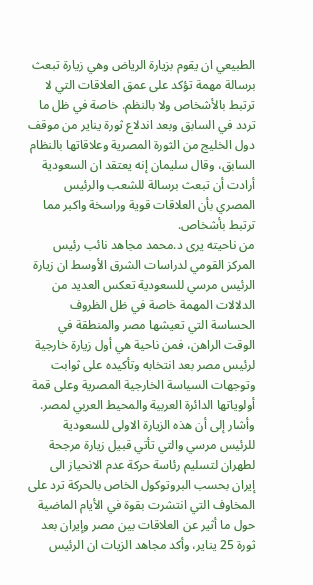الطبيعي ان يقوم بزيارة الرياض وهي زيارة تبعث برسالة مهمة تؤكد على عمق العلاقات التي لا ترتبط بالأشخاص ولا بالنظم. خاصة في ظل ما تردد في السابق وبعد اندلاع ثورة يناير من موقف دول الخليج من الثورة المصرية وعلاقاتها بالنظام السابق، وقال سليمان إنه يعتقد ان السعودية أرادت أن تبعث برسالة للشعب والرئيس المصري بأن العلاقات قوية وراسخة واكبر مما ترتبط بأشخاص.
من ناحيته يرى د.محمد مجاهد نائب رئيس المركز القومي لدراسات الشرق الأوسط ان زيارة الرئيس مرسي للسعودية تعكس العديد من الدلالات المهمة خاصة في ظل الظروف الحساسة التي تعيشها مصر والمنطقة في الوقت الراهن، فمن ناحية هي أول زيارة خارجية لرئيس مصر بعد انتخابه وتأكيده على ثوابت وتوجهات السياسة الخارجية المصرية وعلى قمة أولوياتها الدائرة العربية والمحيط العربي لمصر.
وأشار إلى أن هذه الزيارة الاولى للسعودية للرئيس مرسي والتي تأتي قبيل زيارة مرجحة لطهران لتسليم رئاسة حركة عدم الانحياز الى إيران بحسب البروتوكول الخاص بالحركة ترد على المخاوف التي انتشرت بقوة في الأيام الماضية حول ما أثير عن العلاقات بين مصر وإيران بعد ثورة 25 يناير، وأكد مجاهد الزيات ان الرئيس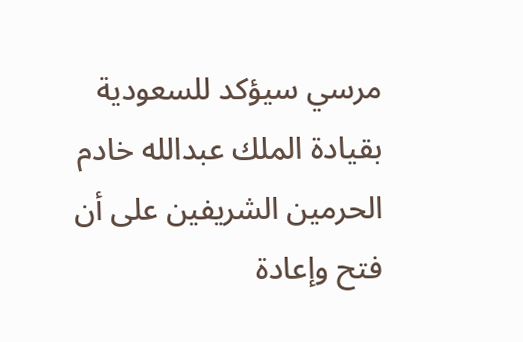مرسي سيؤكد للسعودية بقيادة الملك عبدالله خادم الحرمين الشريفين على أن فتح وإعادة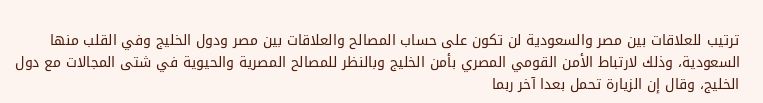ترتيب للعلاقات بين مصر والسعودية لن تكون على حساب المصالح والعلاقات بين مصر ودول الخليج وفي القلب منها السعودية، وذلك لارتباط الأمن القومي المصري بأمن الخليج وبالنظر للمصالح المصرية والحيوية في شتى المجالات مع دول الخليج، وقال إن الزيارة تحمل بعدا آخر ربما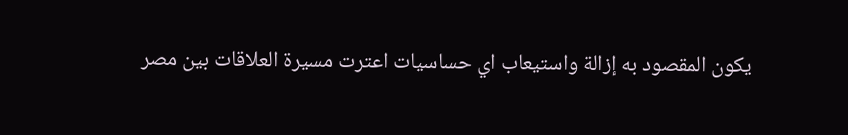يكون المقصود به إزالة واستيعاب اي حساسيات اعترت مسيرة العلاقات بين مصر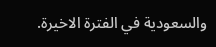والسعودية في الفترة الاخيرة.